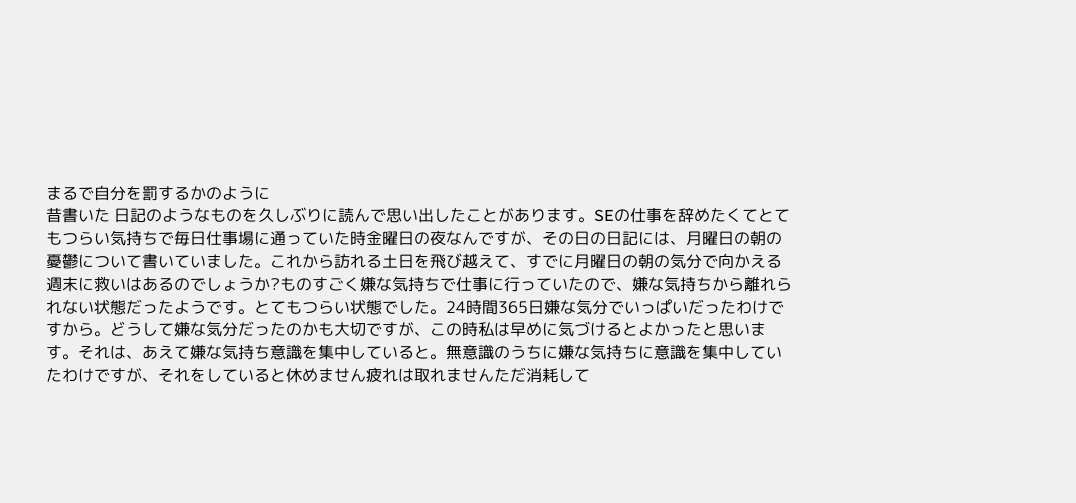まるで自分を罰するかのように
昔書いた 日記のようなものを久しぶりに読んで思い出したことがあります。SEの仕事を辞めたくてとてもつらい気持ちで毎日仕事場に通っていた時金曜日の夜なんですが、その日の日記には、月曜日の朝の憂鬱について書いていました。これから訪れる土日を飛び越えて、すでに月曜日の朝の気分で向かえる週末に救いはあるのでしょうか?ものすごく嫌な気持ちで仕事に行っていたので、嫌な気持ちから離れられない状態だったようです。とてもつらい状態でした。24時間365日嫌な気分でいっぱいだったわけですから。どうして嫌な気分だったのかも大切ですが、この時私は早めに気づけるとよかったと思います。それは、あえて嫌な気持ち意識を集中していると。無意識のうちに嫌な気持ちに意識を集中していたわけですが、それをしていると休めません疲れは取れませんただ消耗して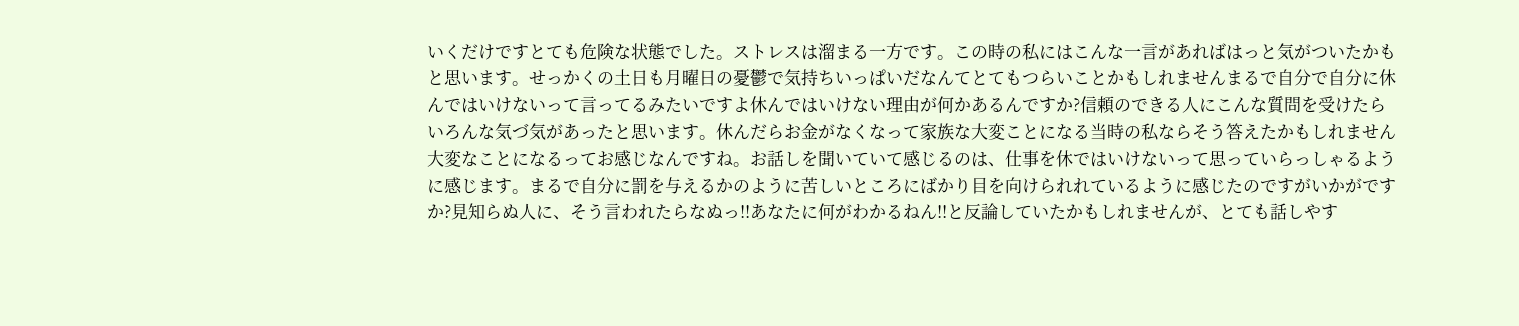いくだけですとても危険な状態でした。ストレスは溜まる一方です。この時の私にはこんな一言があればはっと気がついたかもと思います。せっかくの土日も月曜日の憂鬱で気持ちいっぱいだなんてとてもつらいことかもしれませんまるで自分で自分に休んではいけないって言ってるみたいですよ休んではいけない理由が何かあるんですか?信頼のできる人にこんな質問を受けたらいろんな気づ気があったと思います。休んだらお金がなくなって家族な大変ことになる当時の私ならそう答えたかもしれません大変なことになるってお感じなんですね。お話しを聞いていて感じるのは、仕事を休ではいけないって思っていらっしゃるように感じます。まるで自分に罰を与えるかのように苦しいところにばかり目を向けられれているように感じたのですがいかがですか?見知らぬ人に、そう言われたらなぬっ!!あなたに何がわかるねん!!と反論していたかもしれませんが、とても話しやす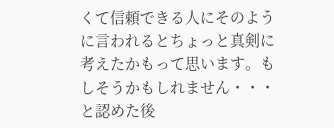くて信頼できる人にそのように言われるとちょっと真剣に考えたかもって思います。もしそうかもしれません・・・と認めた後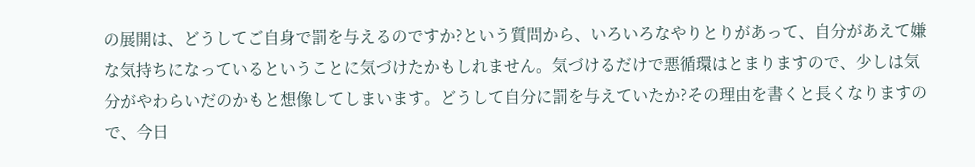の展開は、どうしてご自身で罰を与えるのですか?という質問から、いろいろなやりとりがあって、自分があえて嫌な気持ちになっているということに気づけたかもしれません。気づけるだけで悪循環はとまりますので、少しは気分がやわらいだのかもと想像してしまいます。どうして自分に罰を与えていたか?その理由を書くと長くなりますので、今日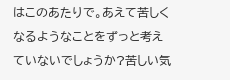はこのあたりで。あえて苦しくなるようなことをずっと考えていないでしょうか?苦しい気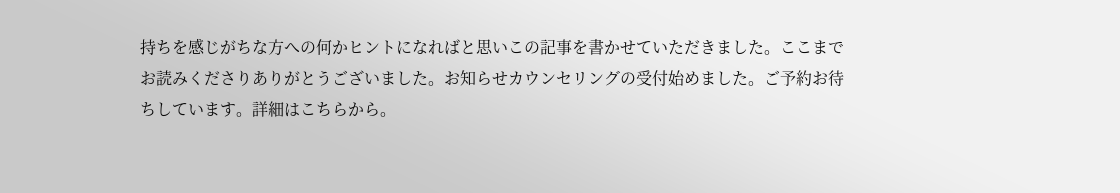持ちを感じがちな方への何かヒントになればと思いこの記事を書かせていただきました。ここまでお読みくださりありがとうございました。お知らせカウンセリングの受付始めました。ご予約お待ちしています。詳細はこちらから。